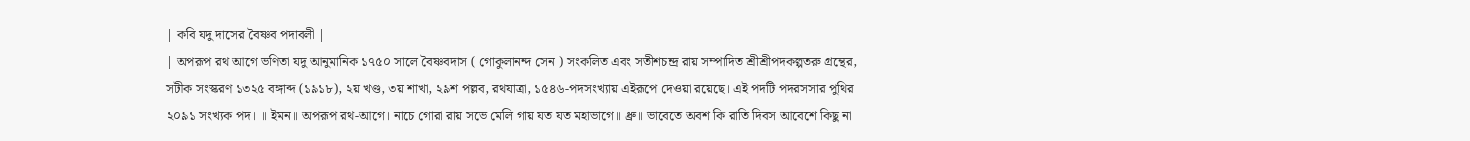| কবি যদু দাসের বৈষ্ণব পদাবলী |
| অপরূপ রথ আগে ভণিতা যদু আনুমানিক ১৭৫০ সালে বৈষ্ণবদাস ( গোকুলানন্দ সেন ) সংকলিত এবং সতীশচন্দ্র রায় সম্পাদিত শ্রীশ্রীপদকল্পতরু গ্রন্থের, সটীক সংস্করণ ১৩২৫ বঙ্গাব্দ (১৯১৮), ২য় খণ্ড, ৩য় শাখা, ২৯শ পল্লব, রথযাত্রা, ১৫৪৬-পদসংখ্যায় এইরূপে দেওয়া রয়েছে। এই পদটি পদরসসার পুথির ২০৯১ সংখ্যক পদ। ॥ ইমন॥ অপরূপ রথ-আগে। নাচে গোরা রায় সভে মেলি গায় যত যত মহাভাগে॥ ধ্রু॥ ভাবেতে অবশ কি রাতি দিবস আবেশে কিছু না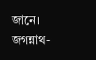জানে। জগন্নাথ-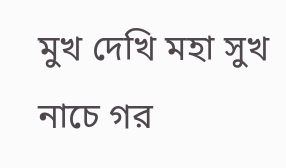মুখ দেখি মহা সুখ নাচে গর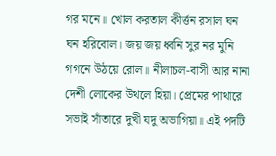গর মনে॥ খোল করতাল কীর্ত্তন রসাল ঘন ঘন হরিবোল। জয় জয় ধ্বনি সুর নর মুনি গগনে উঠয়ে রোল॥ নীলাচল-বাসী আর নানা দেশী লোকের উথলে হিয়া। প্রেমের পাথারে সভাই সাঁতারে দুখী যদু অভাগিয়া॥ এই পদটি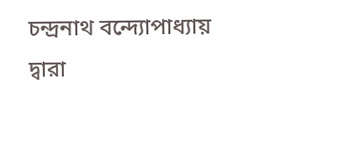চন্দ্রনাথ বন্দ্যোপাধ্যায় দ্বারা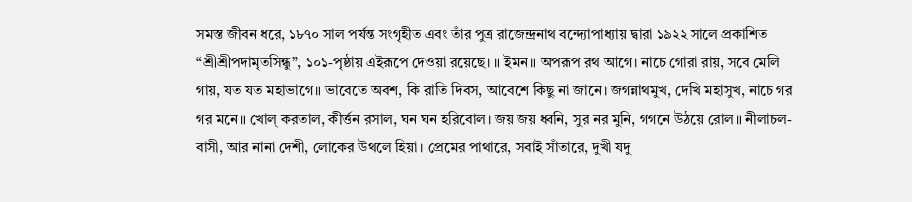সমস্ত জীবন ধরে, ১৮৭০ সাল পর্যন্ত সংগৃহীত এবং তাঁর পুত্র রাজেন্দ্রনাথ বন্দ্যোপাধ্যায় দ্বারা ১৯২২ সালে প্রকাশিত “শ্রীশ্রীপদামৃতসিন্ধু”, ১০১-পৃষ্ঠায় এইরূপে দেওয়া রয়েছে। ॥ ইমন॥ অপরূপ রথ আগে। নাচে গোরা রায়, সবে মেলি গায়, যত যত মহাভাগে॥ ভাবেতে অবশ, কি রাতি দিবস, আবেশে কিছু না জানে। জগন্নাথমুখ, দেখি মহাসুখ, নাচে গর গর মনে॥ খোল্ করতাল, কীর্ত্তন রসাল, ঘন ঘন হরিবোল। জয় জয় ধ্বনি, সুর নর মুনি, গগনে উঠয়ে রোল॥ নীলাচল-বাসী, আর নানা দেশী, লোকের উথলে হিয়া। প্রেমের পাথারে, সবাই সাঁতারে, দুখী যদু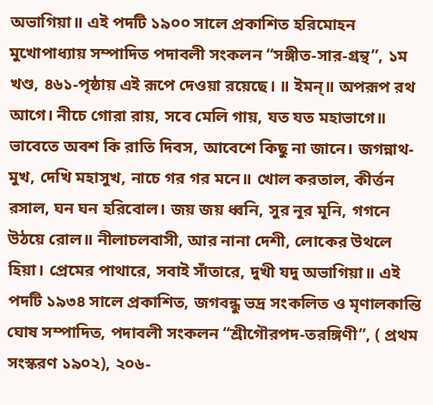অভাগিয়া॥ এই পদটি ১৯০০ সালে প্রকাশিত হরিমোহন মুখোপাধ্যায় সম্পাদিত পদাবলী সংকলন “সঙ্গীত-সার-গ্রন্থ”, ১ম খণ্ড, ৪৬১-পৃষ্ঠায় এই রূপে দেওয়া রয়েছে। ॥ ইমন্॥ অপরূপ রথ আগে। নীচে গোরা রায়, সবে মেলি গায়, যত যত মহাভাগে॥ ভাবেতে অবশ কি রাতি দিবস, আবেশে কিছু না জানে। জগন্নাথ-মুখ, দেখি মহাসুখ, নাচে গর গর মনে॥ খোল করতাল, কীর্ত্তন রসাল, ঘন ঘন হরিবোল। জয় জয় ধ্বনি, সুর নূর মূনি, গগনে উঠয়ে রোল॥ নীলাচলবাসী, আর নানা দেশী, লোকের উথলে হিয়া। প্রেমের পাথারে, সবাই সাঁতারে, দুখী যদু অভাগিয়া॥ এই পদটি ১৯৩৪ সালে প্রকাশিত, জগবন্ধু ভদ্র সংকলিত ও মৃণালকান্তি ঘোষ সম্পাদিত, পদাবলী সংকলন “শ্রীগৌরপদ-তরঙ্গিণী”, ( প্রথম সংস্করণ ১৯০২), ২০৬-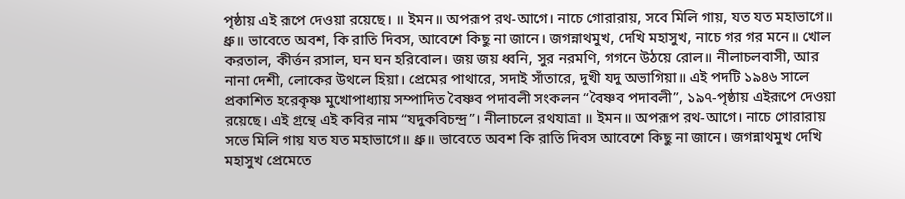পৃষ্ঠায় এই রূপে দেওয়া রয়েছে। ॥ ইমন॥ অপরূপ রথ-আগে। নাচে গোরারায়, সবে মিলি গায়, যত যত মহাভাগে॥ ধ্রু॥ ভাবেতে অবশ, কি রাতি দিবস, আবেশে কিছু না জানে। জগন্নাথমুখ, দেখি মহাসুখ, নাচে গর গর মনে॥ খোল করতাল, কীর্ত্তন রসাল, ঘন ঘন হরিবোল। জয় জয় ধ্বনি, সুর নরমণি, গগনে উঠয়ে রোল॥ নীলাচলবাসী, আর নানা দেশী, লোকের উথলে হিয়া। প্রেমের পাথারে, সদাই সাঁতারে, দুখী যদু অভাগিয়া॥ এই পদটি ১৯৪৬ সালে প্রকাশিত হরেকৃষ্ণ মুখোপাধ্যায় সম্পাদিত বৈষ্ণব পদাবলী সংকলন “বৈষ্ণব পদাবলী”, ১৯৭-পৃষ্ঠায় এইরূপে দেওয়া রয়েছে। এই গ্রন্থে এই কবির নাম “যদুকবিচন্দ্র”। নীলাচলে রথযাত্রা ॥ ইমন॥ অপরূপ রথ-আগে। নাচে গোরারায় সভে মিলি গায় যত যত মহাভাগে॥ ধ্রু॥ ভাবেতে অবশ কি রাতি দিবস আবেশে কিছু না জানে। জগন্নাথমুখ দেখি মহাসুখ প্রেমেতে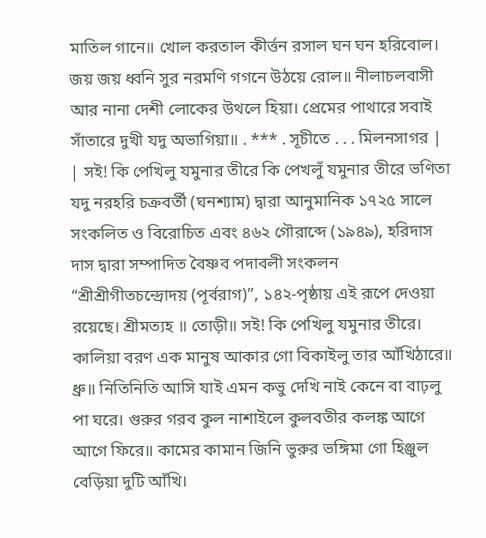মাতিল গানে॥ খোল করতাল কীর্ত্তন রসাল ঘন ঘন হরিবোল। জয় জয় ধ্বনি সুর নরমণি গগনে উঠয়ে রোল॥ নীলাচলবাসী আর নানা দেশী লোকের উথলে হিয়া। প্রেমের পাথারে সবাই সাঁতারে দুখী যদু অভাগিয়া॥ . *** . সূচীতে . . . মিলনসাগর |
| সই! কি পেখিলু যমুনার তীরে কি পেখলুঁ যমুনার তীরে ভণিতা যদু নরহরি চক্রবর্তী (ঘনশ্যাম) দ্বারা আনুমানিক ১৭২৫ সালে সংকলিত ও বিরোচিত এবং ৪৬২ গৌরাব্দে (১৯৪৯), হরিদাস দাস দ্বারা সম্পাদিত বৈষ্ণব পদাবলী সংকলন “শ্রীশ্রীগীতচন্দ্রোদয় (পূর্বরাগ)”, ১৪২-পৃষ্ঠায় এই রূপে দেওয়া রয়েছে। শ্রীমত্যহ ॥ তোড়ী॥ সই! কি পেখিলু যমুনার তীরে। কালিয়া বরণ এক মানুষ আকার গো বিকাইলু তার আঁখিঠারে॥ ধ্রু॥ নিতিনিতি আসি যাই এমন কভু দেখি নাই কেনে বা বাঢ়লু পা ঘরে। গুরুর গরব কুল নাশাইলে কুলবতীর কলঙ্ক আগে আগে ফিরে॥ কামের কামান জিনি ভুরুর ভঙ্গিমা গো হিঞ্জুল বেড়িয়া দুটি আঁখি।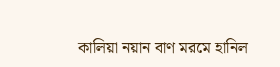কালিয়া নয়ান বাণ মরমে হানিল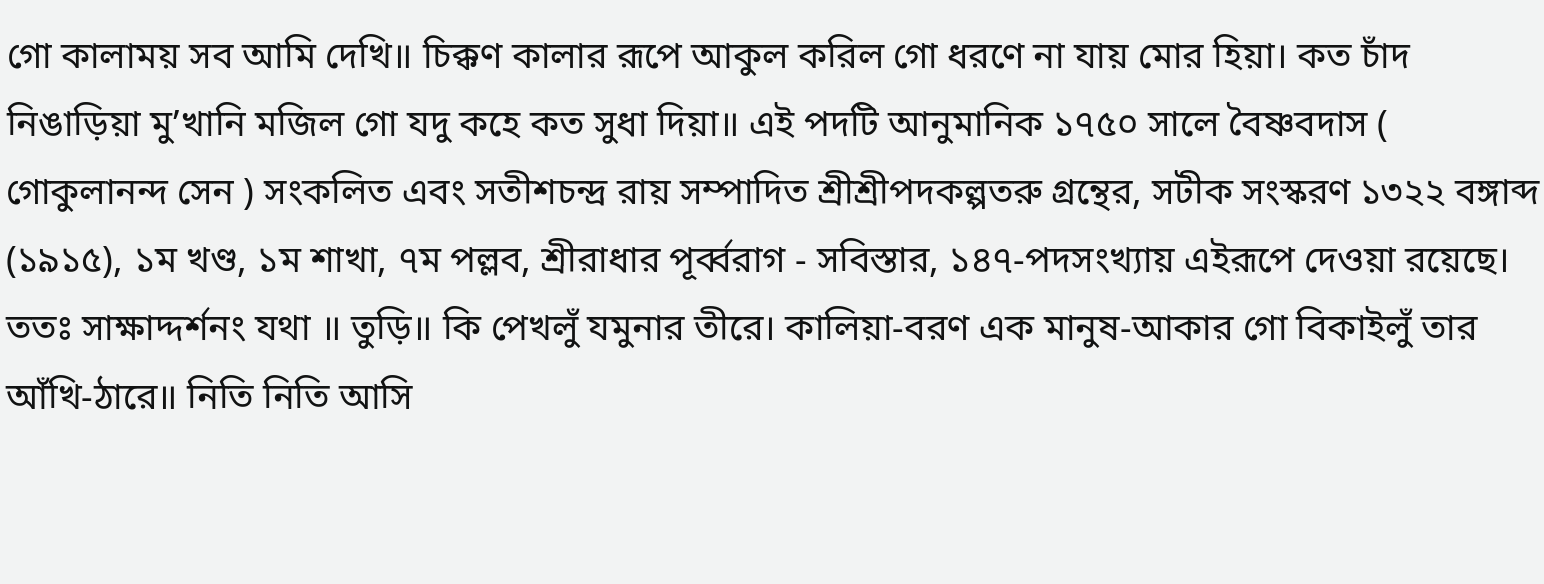গো কালাময় সব আমি দেখি॥ চিক্কণ কালার রূপে আকুল করিল গো ধরণে না যায় মোর হিয়া। কত চাঁদ নিঙাড়িয়া মু’খানি মজিল গো যদু কহে কত সুধা দিয়া॥ এই পদটি আনুমানিক ১৭৫০ সালে বৈষ্ণবদাস ( গোকুলানন্দ সেন ) সংকলিত এবং সতীশচন্দ্র রায় সম্পাদিত শ্রীশ্রীপদকল্পতরু গ্রন্থের, সটীক সংস্করণ ১৩২২ বঙ্গাব্দ (১৯১৫), ১ম খণ্ড, ১ম শাখা, ৭ম পল্লব, শ্রীরাধার পূর্ব্বরাগ - সবিস্তার, ১৪৭-পদসংখ্যায় এইরূপে দেওয়া রয়েছে। ততঃ সাক্ষাদ্দর্শনং যথা ॥ তুড়ি॥ কি পেখলুঁ যমুনার তীরে। কালিয়া-বরণ এক মানুষ-আকার গো বিকাইলুঁ তার আঁখি-ঠারে॥ নিতি নিতি আসি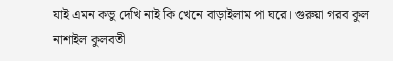যাই এমন কভু দেখি নাই কি খেনে বাড়াইলাম পা ঘরে। গুরুয়া গরব কুল নাশাইল কুলবতী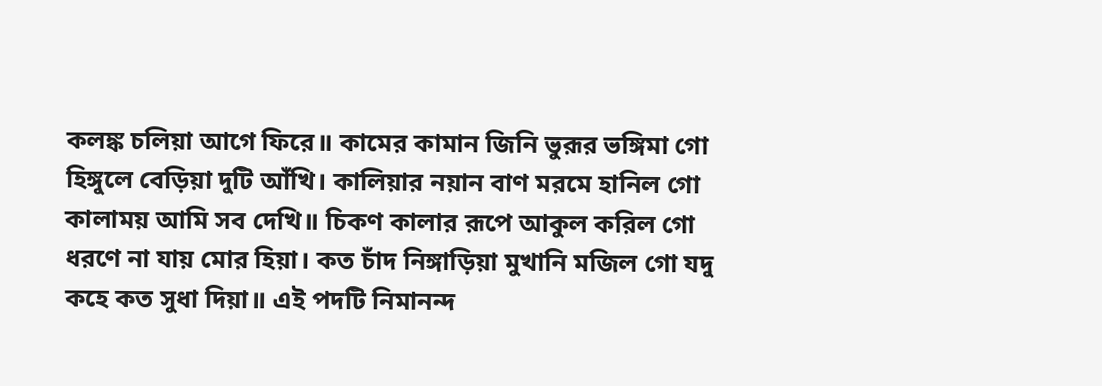কলঙ্ক চলিয়া আগে ফিরে॥ কামের কামান জিনি ভুরূর ভঙ্গিমা গো হিঙ্গুলে বেড়িয়া দুটি আঁখি। কালিয়ার নয়ান বাণ মরমে হানিল গো কালাময় আমি সব দেখি॥ চিকণ কালার রূপে আকুল করিল গো ধরণে না যায় মোর হিয়া। কত চাঁদ নিঙ্গাড়িয়া মুখানি মজিল গো যদু কহে কত সুধা দিয়া॥ এই পদটি নিমানন্দ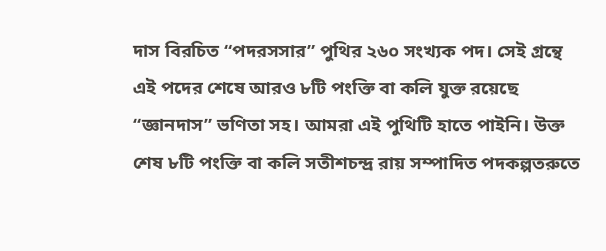দাস বিরচিত “পদরসসার” পুথির ২৬০ সংখ্যক পদ। সেই গ্রন্থে এই পদের শেষে আরও ৮টি পংক্তি বা কলি যুক্ত রয়েছে “জ্ঞানদাস” ভণিতা সহ। আমরা এই পুথিটি হাতে পাইনি। উক্ত শেষ ৮টি পংক্তি বা কলি সতীশচন্দ্র রায় সম্পাদিত পদকল্পতরুতে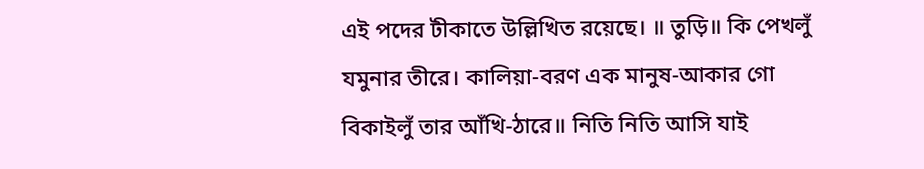এই পদের টীকাতে উল্লিখিত রয়েছে। ॥ তুড়ি॥ কি পেখলুঁ যমুনার তীরে। কালিয়া-বরণ এক মানুষ-আকার গো বিকাইলুঁ তার আঁখি-ঠারে॥ নিতি নিতি আসি যাই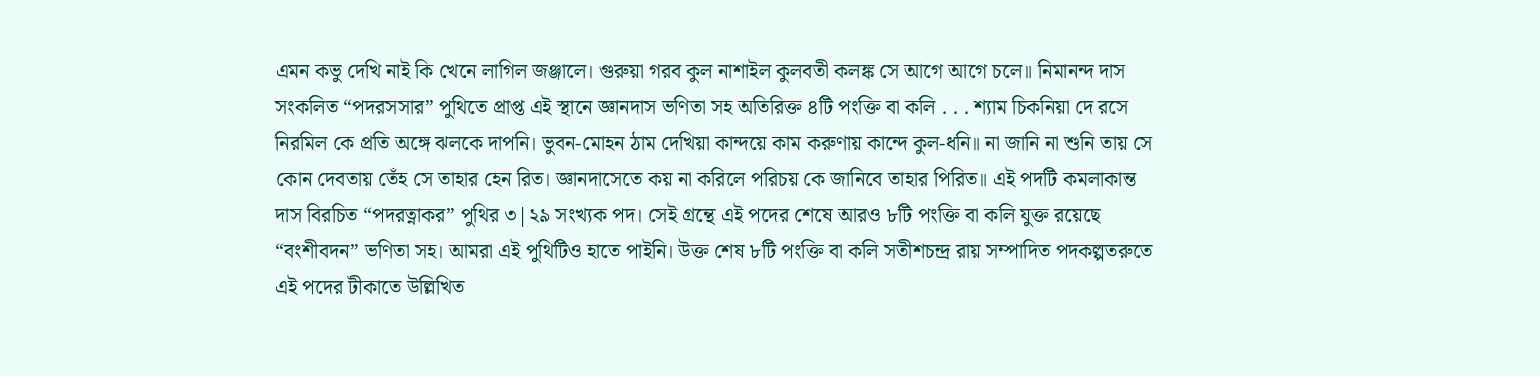এমন কভু দেখি নাই কি খেনে লাগিল জঞ্জালে। গুরুয়া গরব কুল নাশাইল কুলবতী কলঙ্ক সে আগে আগে চলে॥ নিমানন্দ দাস সংকলিত “পদরসসার” পুথিতে প্রাপ্ত এই স্থানে জ্ঞানদাস ভণিতা সহ অতিরিক্ত ৪টি পংক্তি বা কলি . . . শ্যাম চিকনিয়া দে রসে নিরমিল কে প্রতি অঙ্গে ঝলকে দাপনি। ভুবন-মোহন ঠাম দেখিয়া কান্দয়ে কাম করুণায় কান্দে কুল-ধনি॥ না জানি না শুনি তায় সে কোন দেবতায় তেঁহ সে তাহার হেন রিত। জ্ঞানদাসেতে কয় না করিলে পরিচয় কে জানিবে তাহার পিরিত॥ এই পদটি কমলাকান্ত দাস বিরচিত “পদরত্নাকর” পুথির ৩|২৯ সংখ্যক পদ। সেই গ্রন্থে এই পদের শেষে আরও ৮টি পংক্তি বা কলি যুক্ত রয়েছে “বংশীবদন” ভণিতা সহ। আমরা এই পুথিটিও হাতে পাইনি। উক্ত শেষ ৮টি পংক্তি বা কলি সতীশচন্দ্র রায় সম্পাদিত পদকল্পতরুতে এই পদের টীকাতে উল্লিখিত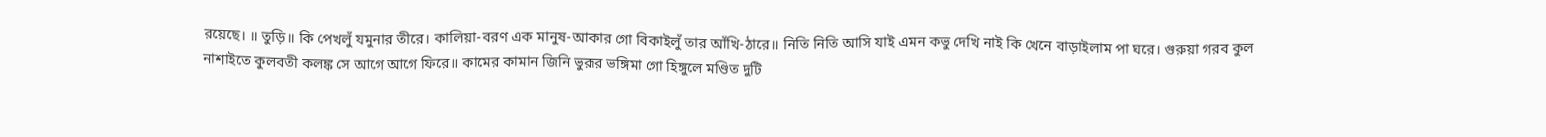রয়েছে। ॥ তুড়ি॥ কি পেখলুঁ যমুনার তীরে। কালিয়া-বরণ এক মানুষ-আকার গো বিকাইলুঁ তার আঁখি-ঠারে॥ নিতি নিতি আসি যাই এমন কভু দেখি নাই কি খেনে বাড়াইলাম পা ঘরে। গুরুয়া গরব কুল নাশাইতে কুলবতী কলঙ্ক সে আগে আগে ফিরে॥ কামের কামান জিনি ভুরূর ভঙ্গিমা গো হিঙ্গুলে মণ্ডিত দুটি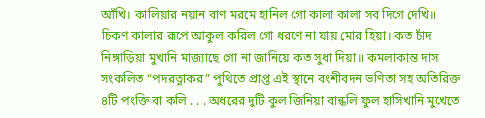আঁখি। কালিয়ার নয়ান বাণ মরমে হানিল গো কালা কালা সব দিগে দেখি॥ চিকণ কালার রূপে আকুল করিল গো ধরণে না যায় মোর হিয়া। কত চাঁদ নিঙ্গাড়িয়া মুখানি মাজ্যাছে গো না জানিয়ে কত সুধা দিয়া॥ কমলাকান্ত দাস সংকলিত “পদরত্নাকর” পুথিতে প্রাপ্ত এই স্থানে বংশীবদন ভণিতা সহ অতিরিক্ত ৪টি পংক্তি বা কলি . . . অধরের দুটি কুল জিনিয়া বান্ধলি ফুল হাসিখানি মুখেতে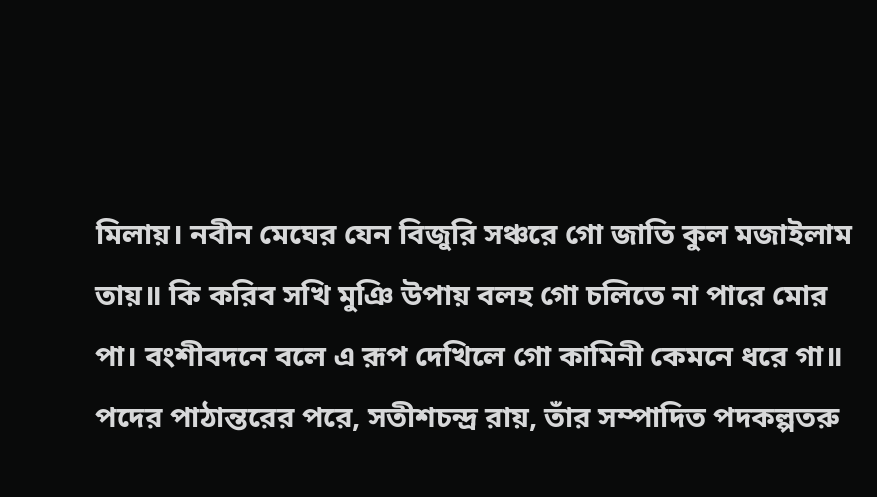মিলায়। নবীন মেঘের যেন বিজুরি সঞ্চরে গো জাতি কুল মজাইলাম তায়॥ কি করিব সখি মুঞি উপায় বলহ গো চলিতে না পারে মোর পা। বংশীবদনে বলে এ রূপ দেখিলে গো কামিনী কেমনে ধরে গা॥ পদের পাঠান্তরের পরে, সতীশচন্দ্র রায়, তাঁর সম্পাদিত পদকল্পতরু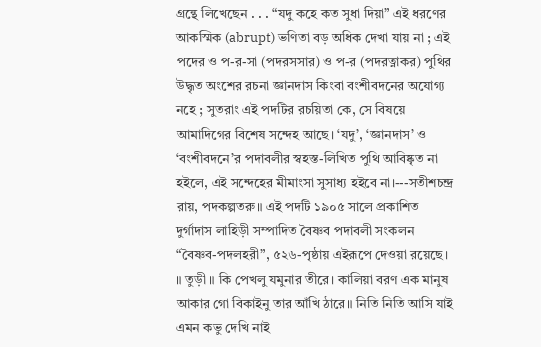গ্রন্থে লিখেছেন . . . “যদু কহে কত সুধা দিয়া” এই ধরণের আকস্মিক (abrupt) ভণিতা বড় অধিক দেখা যায় না ; এই পদের ও প-র-সা (পদরসসার) ও প-র (পদরত্নাকর) পুথির উদ্ধৃত অংশের রচনা জ্ঞানদাস কিংবা বংশীবদনের অযোগ্য নহে ; সুতরাং এই পদটির রচয়িতা কে, সে বিষয়ে আমাদিগের বিশেষ সন্দেহ আছে। ‘যদু’, ‘জ্ঞানদাস’ ও ‘বংশীবদনে’র পদাবলীর স্বহস্ত-লিখিত পুথি আবিষ্কৃত না হইলে, এই সন্দেহের মীমাংসা সুসাধ্য হইবে না।---সতীশচন্দ্র রায়, পদকল্পতরু॥ এই পদটি ১৯০৫ সালে প্রকাশিত দুর্গাদাস লাহিড়ী সম্পাদিত বৈষ্ণব পদাবলী সংকলন “বৈষ্ণব-পদলহরী”, ৫২৬-পৃষ্ঠায় এইরূপে দেওয়া রয়েছে। ॥ তুড়ী॥ কি পেখলু যমুনার তীরে। কালিয়া বরণ এক মানুষ আকার গো বিকাইনু তার আঁখি ঠারে॥ নিতি নিতি আসি যাই এমন কভু দেখি নাই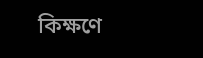কিক্ষণে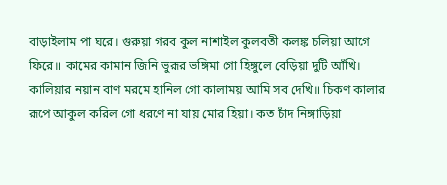বাড়াইলাম পা ঘরে। গুরুয়া গরব কুল নাশাইল কুলবতী কলঙ্ক চলিয়া আগে ফিরে॥ কামের কামান জিনি ভুরূর ভঙ্গিমা গো হিঙ্গুলে বেড়িয়া দুটি আঁখি। কালিয়ার নয়ান বাণ মরমে হানিল গো কালাময় আমি সব দেখি॥ চিকণ কালার রূপে আকুল করিল গো ধরণে না যায় মোর হিয়া। কত চাঁদ নিঙ্গাড়িয়া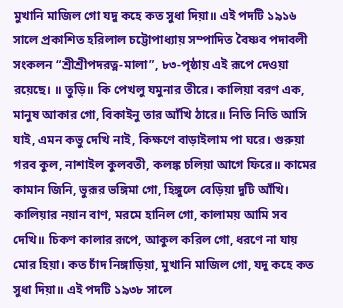মুখানি মাজিল গো যদু কহে কত সুধা দিয়া॥ এই পদটি ১৯১৬ সালে প্রকাশিত হরিলাল চট্টোপাধ্যায় সম্পাদিত বৈষ্ণব পদাবলী সংকলন “শ্রীশ্রীপদরত্ন-মালা”, ৮৩-পৃষ্ঠায় এই রূপে দেওয়া রয়েছে। ॥ তুড়ি॥ কি পেখলু যমুনার তীরে। কালিয়া বরণ এক, মানুষ আকার গো, বিকাইনু তার আঁখি ঠারে॥ নিতি নিতি আসি যাই, এমন কভু দেখি নাই, কিক্ষণে বাড়াইলাম পা ঘরে। গুরুয়া গরব কুল, নাশাইল কুলবতী, কলঙ্ক চলিয়া আগে ফিরে॥ কামের কামান জিনি, ভুরূর ভঙ্গিমা গো, হিঙ্গুলে বেড়িয়া দুটি আঁখি। কালিয়ার নয়ান বাণ, মরমে হানিল গো, কালাময় আমি সব দেখি॥ চিকণ কালার রূপে, আকুল করিল গো, ধরণে না যায় মোর হিয়া। কত চাঁদ নিঙ্গাড়িয়া, মুখানি মাজিল গো, যদু কহে কত সুধা দিয়া॥ এই পদটি ১৯৩৮ সালে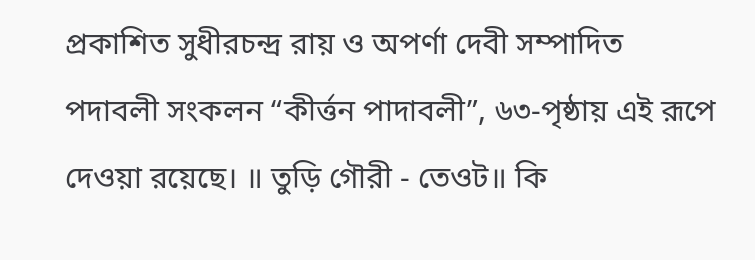প্রকাশিত সুধীরচন্দ্র রায় ও অপর্ণা দেবী সম্পাদিত পদাবলী সংকলন “কীর্ত্তন পাদাবলী”, ৬৩-পৃষ্ঠায় এই রূপে দেওয়া রয়েছে। ॥ তুড়ি গৌরী - তেওট॥ কি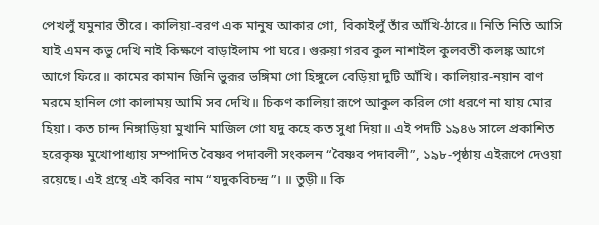পেখলুঁ যমুনার তীরে। কালিয়া-বরণ এক মানুষ আকার গো, বিকাইলুঁ তাঁর আঁখি-ঠারে॥ নিতি নিতি আসি যাই এমন কভু দেখি নাই কিক্ষণে বাড়াইলাম পা ঘরে। গুরুয়া গরব কুল নাশাইল কুলবতী কলঙ্ক আগে আগে ফিরে॥ কামের কামান জিনি ভুরূর ভঙ্গিমা গো হিঙ্গুলে বেড়িয়া দুটি আঁখি। কালিয়ার-নয়ান বাণ মরমে হানিল গো কালাময় আমি সব দেখি॥ চিকণ কালিয়া রূপে আকুল করিল গো ধরণে না যায় মোর হিয়া। কত চান্দ নিঙ্গাড়িয়া মুখানি মাজিল গো যদু কহে কত সুধা দিয়া॥ এই পদটি ১৯৪৬ সালে প্রকাশিত হরেকৃষ্ণ মুখোপাধ্যায় সম্পাদিত বৈষ্ণব পদাবলী সংকলন “বৈষ্ণব পদাবলী”, ১৯৮-পৃষ্ঠায় এইরূপে দেওয়া রয়েছে। এই গ্রন্থে এই কবির নাম “যদুকবিচন্দ্র”। ॥ তুড়ী॥ কি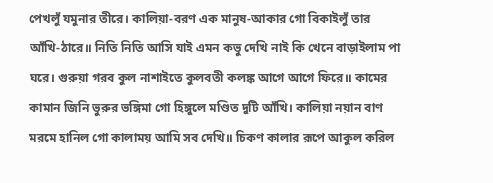পেখলুঁ যমুনার তীরে। কালিয়া-বরণ এক মানুষ-আকার গো বিকাইলুঁ তার আঁখি-ঠারে॥ নিতি নিতি আসি যাই এমন কভু দেখি নাই কি খেনে বাড়াইলাম পা ঘরে। গুরুয়া গরব কুল নাশাইতে কুলবতী কলঙ্ক আগে আগে ফিরে॥ কামের কামান জিনি ভুরুর ভঙ্গিমা গো হিঙ্গুলে মণ্ডিত দুটি আঁখি। কালিয়া নয়ান বাণ মরমে হানিল গো কালাময় আমি সব দেখি॥ চিকণ কালার রূপে আকুল করিল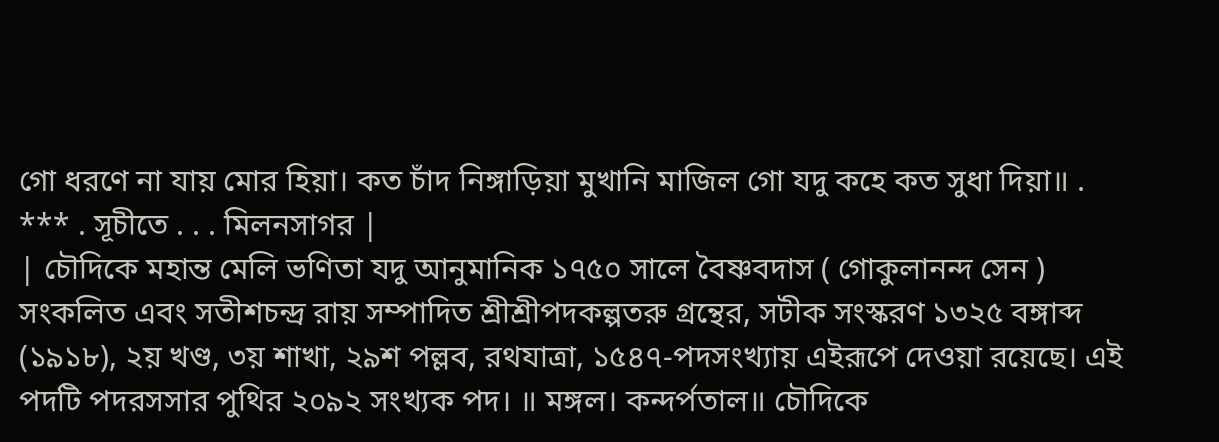গো ধরণে না যায় মোর হিয়া। কত চাঁদ নিঙ্গাড়িয়া মুখানি মাজিল গো যদু কহে কত সুধা দিয়া॥ . *** . সূচীতে . . . মিলনসাগর |
| চৌদিকে মহান্ত মেলি ভণিতা যদু আনুমানিক ১৭৫০ সালে বৈষ্ণবদাস ( গোকুলানন্দ সেন ) সংকলিত এবং সতীশচন্দ্র রায় সম্পাদিত শ্রীশ্রীপদকল্পতরু গ্রন্থের, সটীক সংস্করণ ১৩২৫ বঙ্গাব্দ (১৯১৮), ২য় খণ্ড, ৩য় শাখা, ২৯শ পল্লব, রথযাত্রা, ১৫৪৭-পদসংখ্যায় এইরূপে দেওয়া রয়েছে। এই পদটি পদরসসার পুথির ২০৯২ সংখ্যক পদ। ॥ মঙ্গল। কন্দর্পতাল॥ চৌদিকে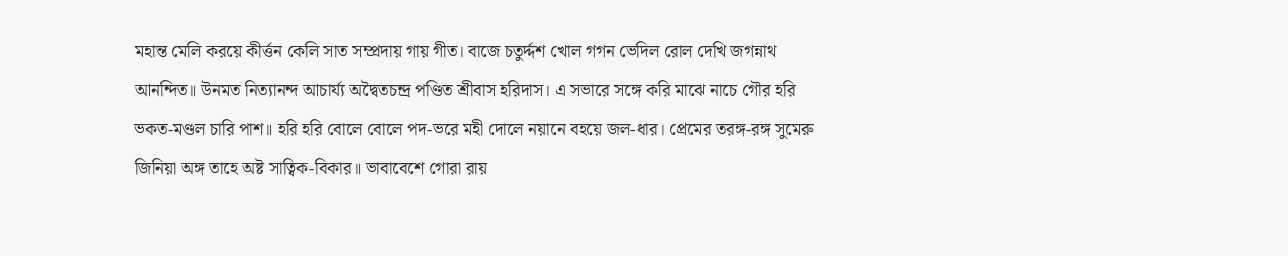মহান্ত মেলি করয়ে কীর্ত্তন কেলি সাত সম্প্রদায় গায় গীত। বাজে চতুর্দ্দশ খোল গগন ভেদিল রোল দেখি জগন্নাথ আনন্দিত॥ উনমত নিত্যানন্দ আচার্য্য অদ্বৈতচন্দ্র পণ্ডিত শ্রীবাস হরিদাস। এ সভারে সঙ্গে করি মাঝে নাচে গৌর হরি ভকত-মণ্ডল চারি পাশ॥ হরি হরি বোলে বোলে পদ-ভরে মহী দোলে নয়ানে বহয়ে জল-ধার। প্রেমের তরঙ্গ-রঙ্গ সুমেরু জিনিয়া অঙ্গ তাহে অষ্ট সাত্বিক-বিকার॥ ভাবাবেশে গোরা রায়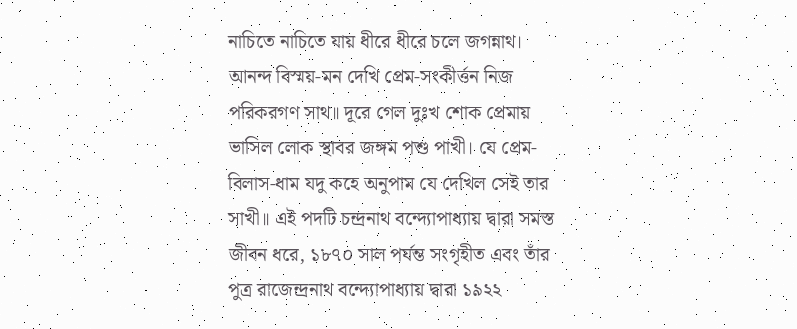নাচিতে নাচিতে যায় ধীরে ধীরে চলে জগন্নাথ। আনন্দ বিস্ময়-মন দেখি প্রেম-সংকীর্ত্তন নিজ পরিকরগণ সাথ॥ দূরে গেল দুঃখ শোক প্রেমায় ভাসিল লোক স্থাবর জঙ্গম পশু পাখী। যে প্রেম-বিলাস-ধাম যদু কহে অনুপাম যে দেখিল সেই তার সাখী॥ এই পদটি চন্দ্রনাথ বন্দ্যোপাধ্যায় দ্বারা সমস্ত জীবন ধরে, ১৮৭০ সাল পর্যন্ত সংগৃহীত এবং তাঁর পুত্র রাজেন্দ্রনাথ বন্দ্যোপাধ্যায় দ্বারা ১৯২২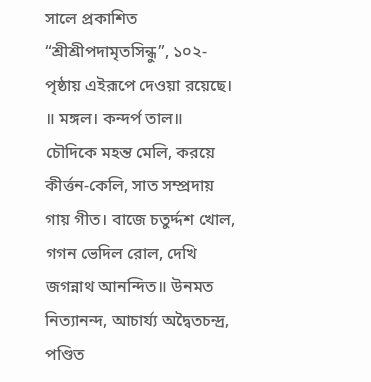সালে প্রকাশিত “শ্রীশ্রীপদামৃতসিন্ধু”, ১০২-পৃষ্ঠায় এইরূপে দেওয়া রয়েছে। ॥ মঙ্গল। কন্দর্প তাল॥ চৌদিকে মহন্ত মেলি, করয়ে কীর্ত্তন-কেলি, সাত সম্প্রদায় গায় গীত। বাজে চতুর্দ্দশ খোল, গগন ভেদিল রোল, দেখি জগন্নাথ আনন্দিত॥ উনমত নিত্যানন্দ, আচার্য্য অদ্বৈতচন্দ্র, পণ্ডিত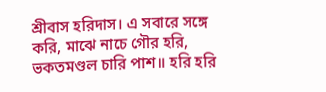শ্রীবাস হরিদাস। এ সবারে সঙ্গে করি, মাঝে নাচে গৌর হরি, ভকতমণ্ডল চারি পাশ॥ হরি হরি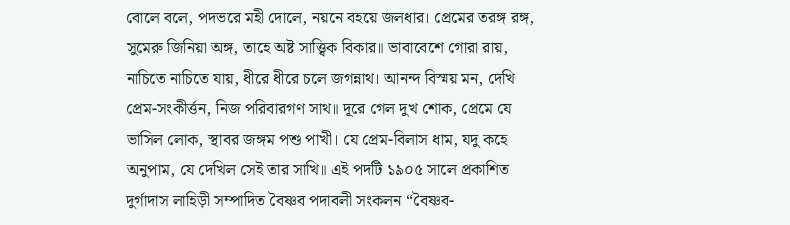বোলে বলে, পদভরে মহী দোলে, নয়নে বহয়ে জলধার। প্রেমের তরঙ্গ রঙ্গ, সুমেরু জিনিয়া অঙ্গ, তাহে অষ্ট সাত্ত্বিক বিকার॥ ভাবাবেশে গোরা রায়, নাচিতে নাচিতে যায়, ধীরে ধীরে চলে জগন্নাথ। আনন্দ বিস্ময় মন, দেখি প্রেম-সংকীর্ত্তন, নিজ পরিবারগণ সাথ॥ দূরে গেল দুখ শোক, প্রেমে যে ভাসিল লোক, স্থাবর জঙ্গম পশু পাখী। যে প্রেম-বিলাস ধাম, যদু কহে অনুপাম, যে দেখিল সেই তার সাখি॥ এই পদটি ১৯০৫ সালে প্রকাশিত দুর্গাদাস লাহিড়ী সম্পাদিত বৈষ্ণব পদাবলী সংকলন “বৈষ্ণব-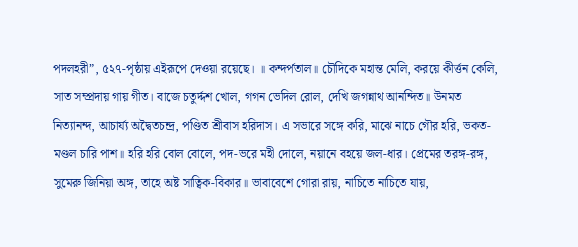পদলহরী”, ৫২৭-পৃষ্ঠায় এইরূপে দেওয়া রয়েছে। ॥ কন্দর্পতাল॥ চৌদিকে মহান্ত মেলি, করয়ে কীর্ত্তন কেলি, সাত সম্প্রদায় গায় গীত। বাজে চতুর্দ্দশ খোল, গগন ভেদিল রোল, দেখি জগন্নাথ আনন্দিত॥ উনমত নিত্যানন্দ, আচার্য্য অদ্বৈতচন্দ্র, পণ্ডিত শ্রীবাস হরিদাস। এ সভারে সঙ্গে করি, মাঝে নাচে গৌর হরি, ভকত-মণ্ডল চারি পাশ॥ হরি হরি বোল বোলে, পদ-ভরে মহী দোলে, নয়ানে বহয়ে জল-ধার। প্রেমের তরঙ্গ-রঙ্গ, সুমেরু জিনিয়া অঙ্গ, তাহে অষ্ট সাত্বিক-বিকার॥ ভাবাবেশে গোরা রায়, নাচিতে নাচিতে যায়,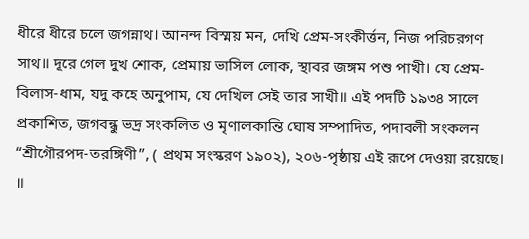ধীরে ধীরে চলে জগন্নাথ। আনন্দ বিস্ময় মন, দেখি প্রেম-সংকীর্ত্তন, নিজ পরিচরগণ সাথ॥ দূরে গেল দুখ শোক, প্রেমায় ভাসিল লোক, স্থাবর জঙ্গম পশু পাখী। যে প্রেম-বিলাস-ধাম, যদু কহে অনুপাম, যে দেখিল সেই তার সাখী॥ এই পদটি ১৯৩৪ সালে প্রকাশিত, জগবন্ধু ভদ্র সংকলিত ও মৃণালকান্তি ঘোষ সম্পাদিত, পদাবলী সংকলন “শ্রীগৌরপদ-তরঙ্গিণী”, ( প্রথম সংস্করণ ১৯০২), ২০৬-পৃষ্ঠায় এই রূপে দেওয়া রয়েছে। ॥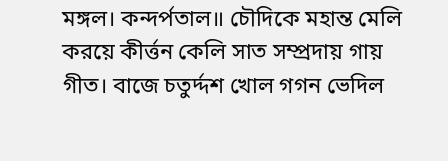মঙ্গল। কন্দর্পতাল॥ চৌদিকে মহান্ত মেলি করয়ে কীর্ত্তন কেলি সাত সম্প্রদায় গায় গীত। বাজে চতুর্দ্দশ খোল গগন ভেদিল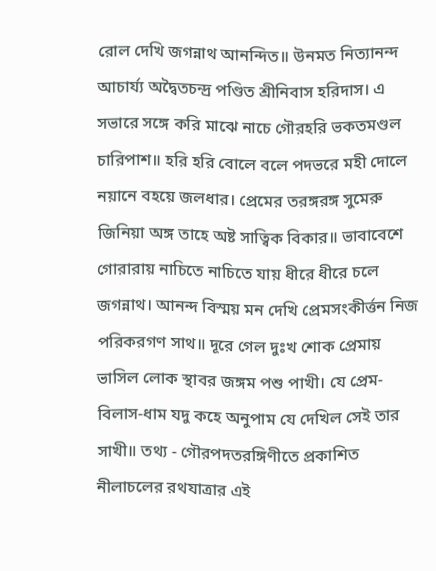রোল দেখি জগন্নাথ আনন্দিত॥ উনমত নিত্যানন্দ আচার্য্য অদ্বৈতচন্দ্র পণ্ডিত শ্রীনিবাস হরিদাস। এ সভারে সঙ্গে করি মাঝে নাচে গৌরহরি ভকতমণ্ডল চারিপাশ॥ হরি হরি বোলে বলে পদভরে মহী দোলে নয়ানে বহয়ে জলধার। প্রেমের তরঙ্গরঙ্গ সুমেরু জিনিয়া অঙ্গ তাহে অষ্ট সাত্বিক বিকার॥ ভাবাবেশে গোরারায় নাচিতে নাচিতে যায় ধীরে ধীরে চলে জগন্নাথ। আনন্দ বিস্ময় মন দেখি প্রেমসংকীর্ত্তন নিজ পরিকরগণ সাথ॥ দূরে গেল দুঃখ শোক প্রেমায় ভাসিল লোক স্থাবর জঙ্গম পশু পাখী। যে প্রেম-বিলাস-ধাম যদু কহে অনুপাম যে দেখিল সেই তার সাখী॥ তথ্য - গৌরপদতরঙ্গিণীতে প্রকাশিত নীলাচলের রথযাত্রার এই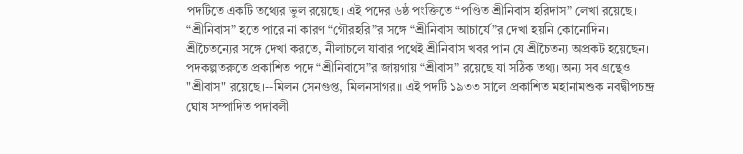পদটিতে একটি তথ্যের ভুল রয়েছে। এই পদের ৬ষ্ঠ পংক্তিতে “পণ্ডিত শ্রীনিবাস হরিদাস” লেখা রয়েছে। “শ্রীনিবাস” হতে পারে না কারণ “গৌরহরি”র সঙ্গে “শ্রীনিবাস আচার্যে”র দেখা হয়নি কোনোদিন। শ্রীচৈতন্যের সঙ্গে দেখা করতে, নীলাচলে যাবার পথেই শ্রীনিবাস খবর পান যে শ্রীচৈতন্য অপ্রকট হয়েছেন। পদকল্পতরুতে প্রকাশিত পদে “শ্রীনিবাসে”র জায়গায় “শ্রীবাস” রয়েছে যা সঠিক তথ্য। অন্য সব গ্রন্থেও "শ্রীবাস" রয়েছে।--মিলন সেনগুপ্ত, মিলনসাগর॥ এই পদটি ১৯৩৩ সালে প্রকাশিত মহানামশুক নবদ্বীপচন্দ্র ঘোষ সম্পাদিত পদাবলী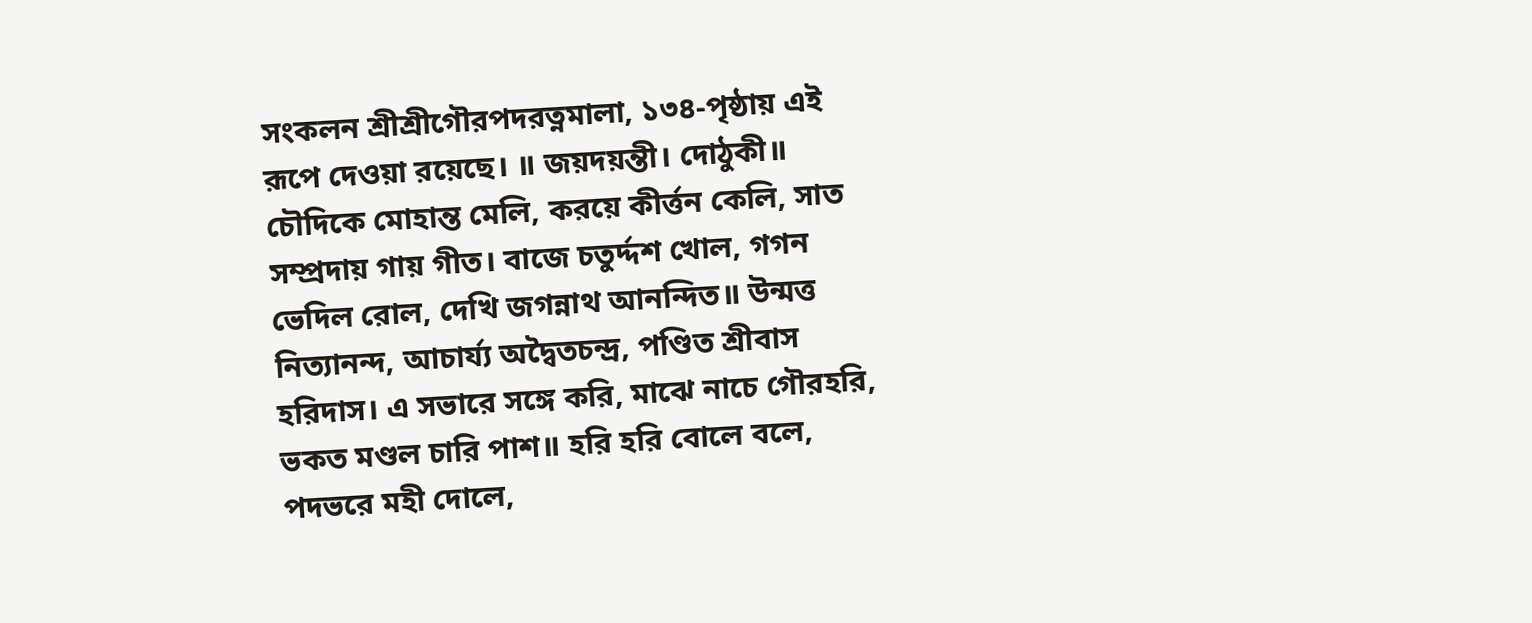সংকলন শ্রীশ্রীগৌরপদরত্নমালা, ১৩৪-পৃষ্ঠায় এই রূপে দেওয়া রয়েছে। ॥ জয়দয়ন্তী। দোঠুকী॥ চৌদিকে মোহান্ত মেলি, করয়ে কীর্ত্তন কেলি, সাত সম্প্রদায় গায় গীত। বাজে চতুর্দ্দশ খোল, গগন ভেদিল রোল, দেখি জগন্নাথ আনন্দিত॥ উন্মত্ত নিত্যানন্দ, আচার্য্য অদ্বৈতচন্দ্র, পণ্ডিত শ্রীবাস হরিদাস। এ সভারে সঙ্গে করি, মাঝে নাচে গৌরহরি, ভকত মণ্ডল চারি পাশ॥ হরি হরি বোলে বলে, পদভরে মহী দোলে,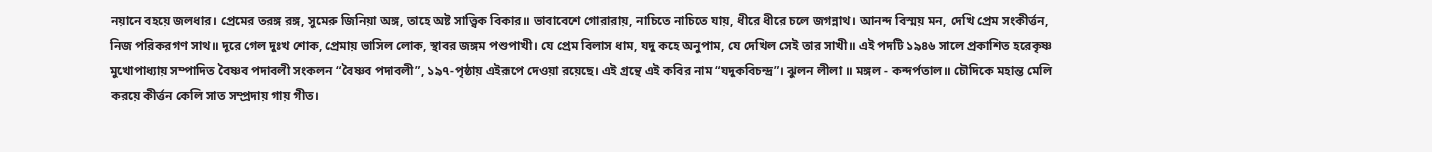নয়ানে বহয়ে জলধার। প্রেমের তরঙ্গ রঙ্গ, সুমেরু জিনিয়া অঙ্গ, তাহে অষ্ট সাত্ত্বিক বিকার॥ ভাবাবেশে গোরারায়, নাচিতে নাচিতে যায়, ধীরে ধীরে চলে জগন্নাথ। আনন্দ বিস্ময় মন, দেখি প্রেম সংকীর্ত্তন, নিজ পরিকরগণ সাথ॥ দূরে গেল দুঃখ শোক, প্রেমায় ভাসিল লোক, স্থাবর জঙ্গম পশুপাখী। যে প্রেম বিলাস ধাম, যদু কহে অনুপাম, যে দেখিল সেই তার সাখী॥ এই পদটি ১৯৪৬ সালে প্রকাশিত হরেকৃষ্ণ মুখোপাধ্যায় সম্পাদিত বৈষ্ণব পদাবলী সংকলন “বৈষ্ণব পদাবলী”, ১৯৭-পৃষ্ঠায় এইরূপে দেওয়া রয়েছে। এই গ্রন্থে এই কবির নাম “যদুকবিচন্দ্র”। ঝুলন লীলা ॥ মঙ্গল - কন্দর্পতাল॥ চৌদিকে মহান্ত মেলি করয়ে কীর্ত্তন কেলি সাত সম্প্রদায় গায় গীত।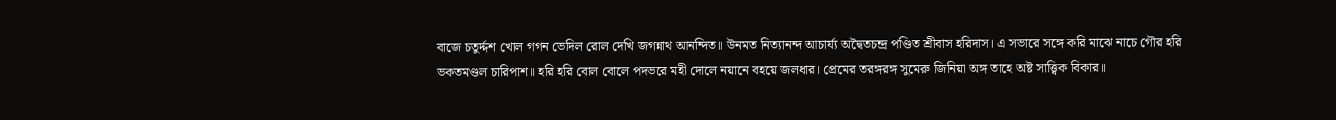বাজে চতুর্দ্দশ খোল গগন ভেদিল রোল দেখি জগন্নাথ আনন্দিত॥ উনমত নিত্যানন্দ আচার্য্য অদ্বৈতচন্দ্র পণ্ডিত শ্রীবাস হরিদাস। এ সভারে সঙ্গে করি মাঝে নাচে গৌর হরি ভকতমণ্ডল চারিপাশ॥ হরি হরি বোল বোলে পদভরে মহী দোলে নয়ানে বহয়ে জলধার। প্রেমের তরঙ্গরঙ্গ সুমেরু জিনিয়া অঙ্গ তাহে অষ্ট সাত্ত্বিক বিকার॥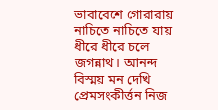ভাবাবেশে গোরারায় নাচিতে নাচিতে যায় ধীরে ধীরে চলে জগন্নাথ। আনন্দ বিস্ময় মন দেখি প্রেমসংকীর্ত্তন নিজ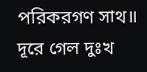পরিকরগণ সাথ॥ দূরে গেল দুঃখ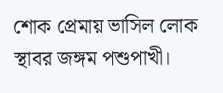শোক প্রেমায় ভাসিল লোক স্থাবর জঙ্গম পশুপাখী।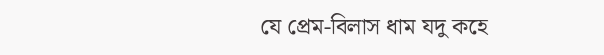যে প্রেম-বিলাস ধাম যদু কহে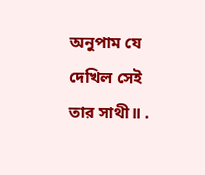অনুপাম যে দেখিল সেই তার সাথী॥ .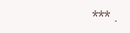*** .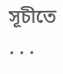সূচীতে . . .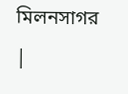মিলনসাগর |